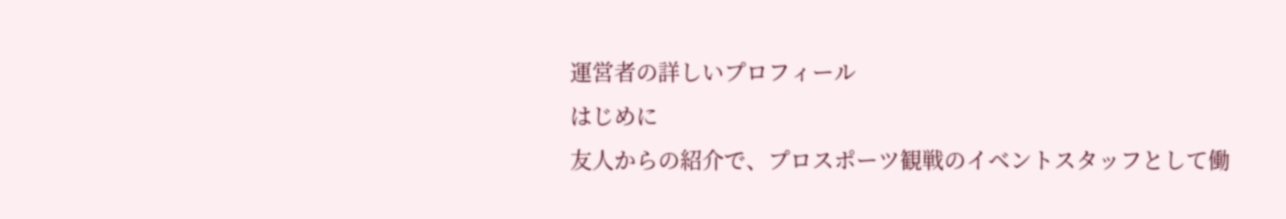運営者の詳しいプロフィール
はじめに
友人からの紹介で、プロスポーツ観戦のイベントスタッフとして働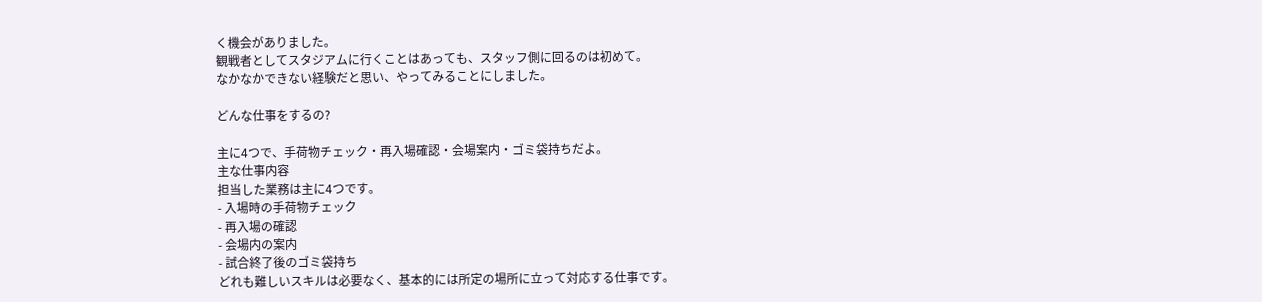く機会がありました。
観戦者としてスタジアムに行くことはあっても、スタッフ側に回るのは初めて。
なかなかできない経験だと思い、やってみることにしました。

どんな仕事をするの?

主に4つで、手荷物チェック・再入場確認・会場案内・ゴミ袋持ちだよ。
主な仕事内容
担当した業務は主に4つです。
- 入場時の手荷物チェック
- 再入場の確認
- 会場内の案内
- 試合終了後のゴミ袋持ち
どれも難しいスキルは必要なく、基本的には所定の場所に立って対応する仕事です。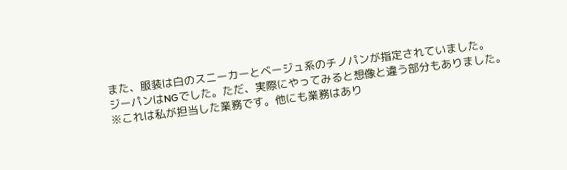また、服装は白のスニーカーとベージュ系のチノパンが指定されていました。
ジーパンはNGでした。ただ、実際にやってみると想像と違う部分もありました。
※これは私が担当した業務です。他にも業務はあり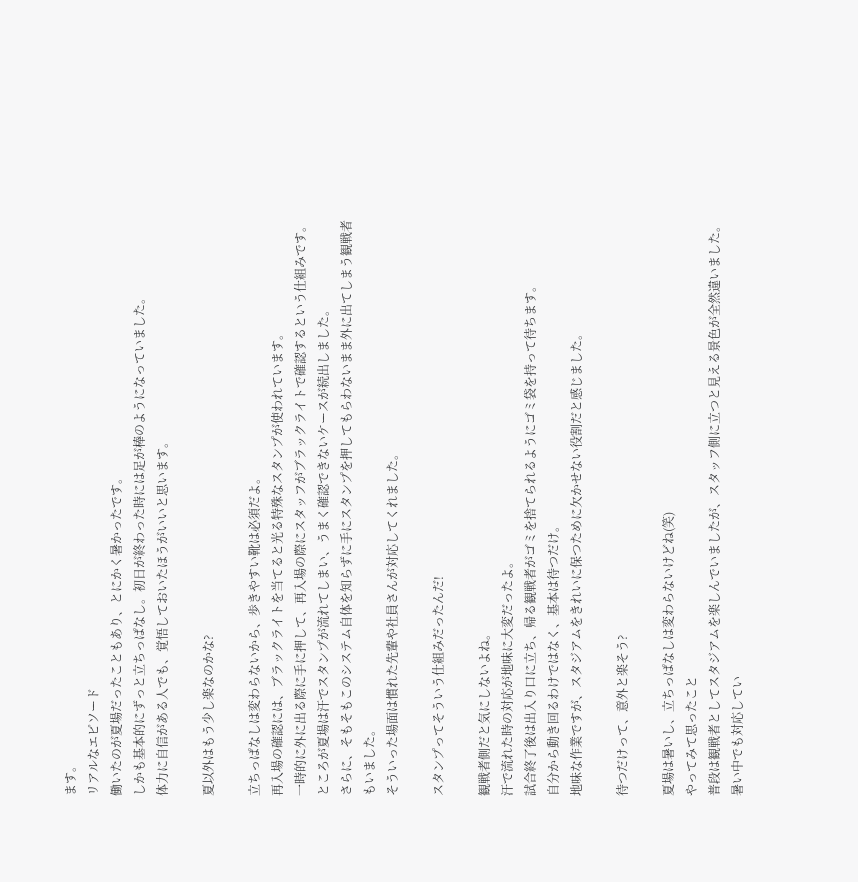ます。
リアルなエピソード
働いたのが夏場だったこともあり、とにかく暑かったです。
しかも基本的にずっと立ちっぱなし。初日が終わった時には足が棒のようになっていました。
体力に自信がある人でも、覚悟しておいたほうがいいと思います。

夏以外はもう少し楽なのかな?

立ちっぱなしは変わらないから、歩きやすい靴は必須だよ。
再入場の確認には、ブラックライトを当てると光る特殊なスタンプが使われています。
一時的に外に出る際に手に押して、再入場の際にスタッフがブラックライトで確認するという仕組みです。
ところが夏場は汗でスタンプが流れてしまい、うまく確認できないケースが続出しました。
さらに、そもそもこのシステム自体を知らずに手にスタンプを押してもらわないまま外に出てしまう観戦者もいました。
そういった場面は慣れた先輩や社員さんが対応してくれました。

スタンプってそういう仕組みだったんだ!

観戦者側だと気にしないよね。
汗で流れた時の対応が地味に大変だったよ。
試合終了後は出入り口に立ち、帰る観戦者がゴミを捨てられるようにゴミ袋を持って待ちます。
自分から動き回るわけではなく、基本は待つだけ。
地味な作業ですが、スタジアムをきれいに保つために欠かせない役割だと感じました。

待つだけって、意外と楽そう?

夏場は暑いし、立ちっぱなしは変わらないけどね(笑)
やってみて思ったこと
普段は観戦者としてスタジアムを楽しんでいましたが、スタッフ側に立つと見える景色が全然違いました。暑い中でも対応してい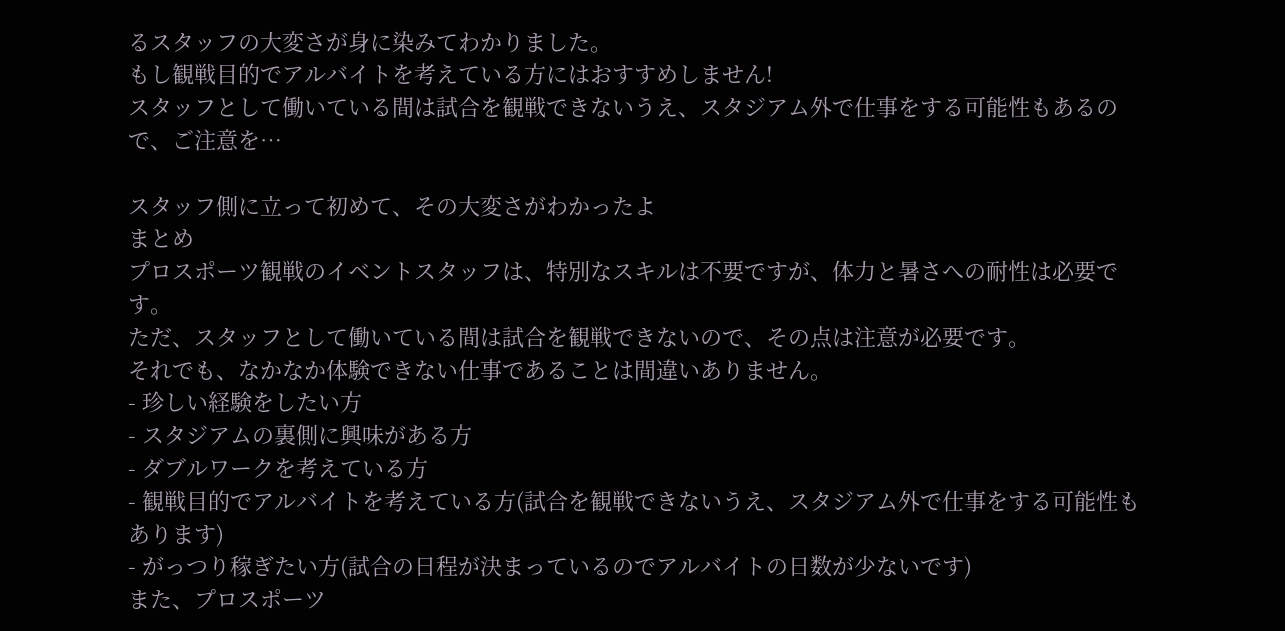るスタッフの大変さが身に染みてわかりました。
もし観戦目的でアルバイトを考えている方にはおすすめしません!
スタッフとして働いている間は試合を観戦できないうえ、スタジアム外で仕事をする可能性もあるので、ご注意を…

スタッフ側に立って初めて、その大変さがわかったよ
まとめ
プロスポーツ観戦のイベントスタッフは、特別なスキルは不要ですが、体力と暑さへの耐性は必要です。
ただ、スタッフとして働いている間は試合を観戦できないので、その点は注意が必要です。
それでも、なかなか体験できない仕事であることは間違いありません。
- 珍しい経験をしたい方
- スタジアムの裏側に興味がある方
- ダブルワークを考えている方
- 観戦目的でアルバイトを考えている方(試合を観戦できないうえ、スタジアム外で仕事をする可能性もあります)
- がっつり稼ぎたい方(試合の日程が決まっているのでアルバイトの日数が少ないです)
また、プロスポーツ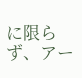に限らず、アー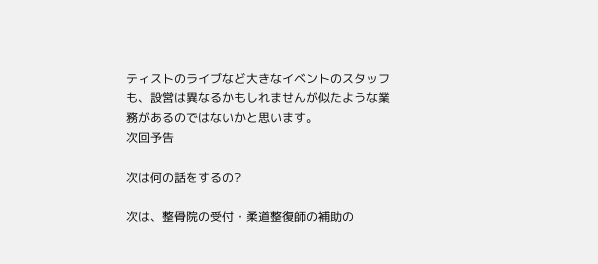ティストのライブなど大きなイベントのスタッフも、設営は異なるかもしれませんが似たような業務があるのではないかと思います。
次回予告

次は何の話をするの?

次は、整骨院の受付・柔道整復師の補助の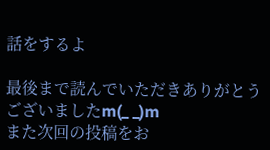話をするよ

最後まで読んでいただきありがとうございましたm(_ _)m
また次回の投稿をお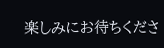楽しみにお待ちくださ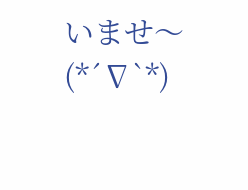いませ〜(*´∇`*)